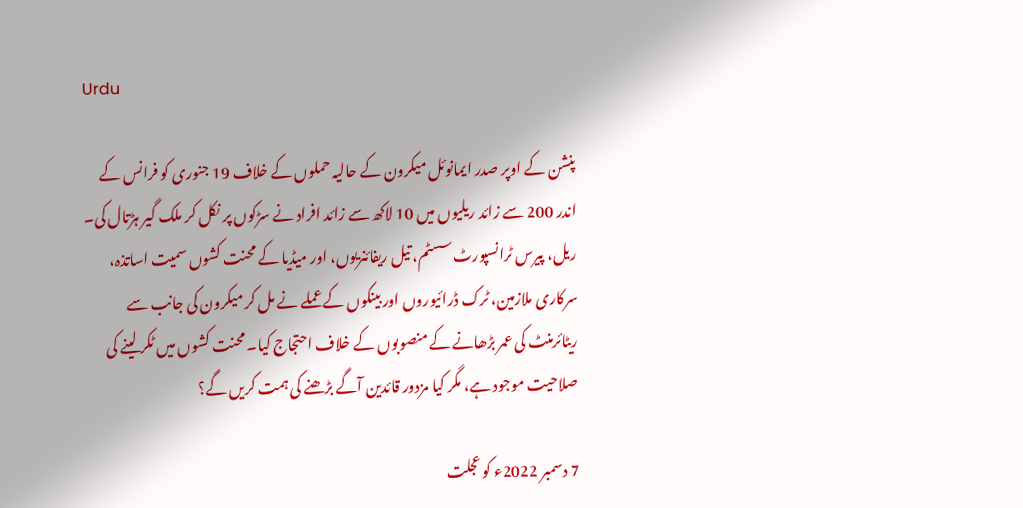Urdu

پنشن کے اوپر صدر ایمانوئل میکرون کے حالیہ حملوں کے خلاف 19 جنوری کو فرانس کے اندر 200 سے زائد ریلیوں میں 10 لاکھ سے زائد افراد نے سڑکوں پر نکل کر ملک گیر ہڑتال کی۔ ریل، پیرس ٹرانسپورٹ سسٹم، تیل ریفائنریوں، اور میڈیا کے محنت کشوں سمیت اساتذہ، سرکاری ملازمین، ٹرک ڈرائیوروں اور بینکوں کے عملے نے مل کر میکرون کی جانب سے ریٹائرمنٹ کی عمر بڑھانے کے منصوبوں کے خلاف احتجاج کیا۔ محنت کشوں میں ٹکر لینے کی صلاحیت موجود ہے، مگر کیا مزدور قائدین آگے بڑھنے کی ہمت کریں گے؟

7 دسمبر 2022ء کو عجلت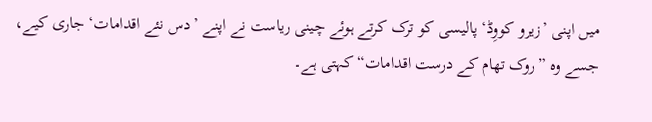میں اپنی ’زیرو کووِڈ‘ پالیسی کو ترک کرتے ہوئے چینی ریاست نے اپنے ’دس نئے اقدامات‘ جاری کیے، جسے وہ ”روک تھام کے درست اقدامات“ کہتی ہے۔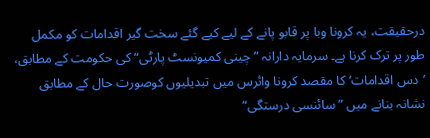درحقیقت، یہ کرونا وبا پر قابو پانے کے لیے کیے گئے سخت گیر اقدامات کو مکمل طور پر ترک کرنا ہے۔ سرمایہ دارانہ ”چینی کمیونسٹ پارٹی“ کی حکومت کے مطابق، ’دس اقدامات‘ کا مقصد کرونا وائرس میں تبدیلیوں کوصورت حال کے مطابق نشانہ بنانے میں ”سائنسی درستگی“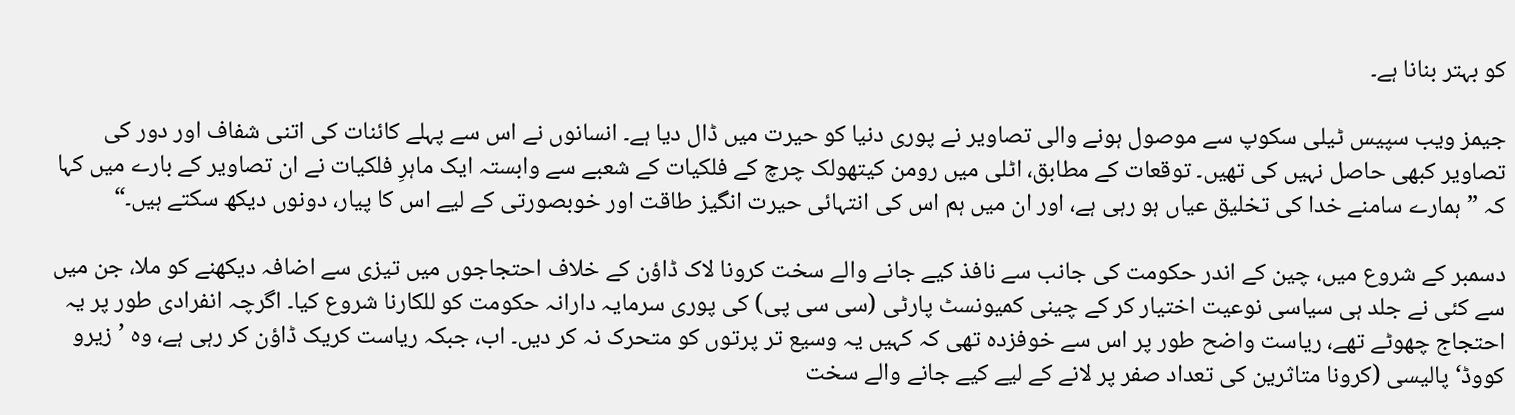کو بہتر بنانا ہے۔

جیمز ویب سپیس ٹیلی سکوپ سے موصول ہونے والی تصاویر نے پوری دنیا کو حیرت میں ڈال دیا ہے۔ انسانوں نے اس سے پہلے کائنات کی اتنی شفاف اور دور کی تصاویر کبھی حاصل نہیں کی تھیں۔ توقعات کے مطابق، اٹلی میں رومن کیتھولک چرچ کے فلکیات کے شعبے سے وابستہ ایک ماہرِ فلکیات نے ان تصاویر کے بارے میں کہا کہ ”ہمارے سامنے خدا کی تخلیق عیاں ہو رہی ہے، اور ان میں ہم اس کی انتہائی حیرت انگیز طاقت اور خوبصورتی کے لیے اس کا پیار، دونوں دیکھ سکتے ہیں۔“

دسمبر کے شروع میں، چین کے اندر حکومت کی جانب سے نافذ کیے جانے والے سخت کرونا لاک ڈاؤن کے خلاف احتجاجوں میں تیزی سے اضافہ دیکھنے کو ملا، جن میں سے کئی نے جلد ہی سیاسی نوعیت اختیار کر کے چینی کمیونسٹ پارٹی (سی سی پی) کی پوری سرمایہ دارانہ حکومت کو للکارنا شروع کیا۔ اگرچہ انفرادی طور پر یہ احتجاج چھوٹے تھے، ریاست واضح طور پر اس سے خوفزدہ تھی کہ کہیں یہ وسیع تر پرتوں کو متحرک نہ کر دیں۔ اب، جبکہ ریاست کریک ڈاؤن کر رہی ہے، وہ ’زیرو کووڈ‘ پالیسی (کرونا متاثرین کی تعداد صفر پر لانے کے لیے کیے جانے والے سخت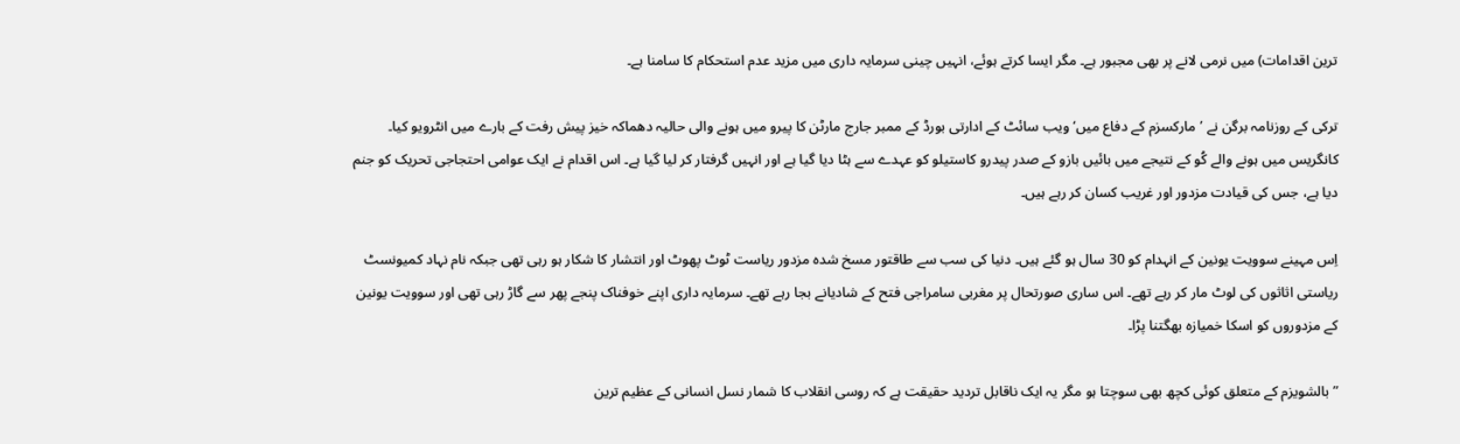ترین اقدامات) میں نرمی لانے پر بھی مجبور ہے۔ مگر ایسا کرتے ہوئے، انہیں چینی سرمایہ داری میں مزید عدم استحکام کا سامنا ہے۔

ترکی کے روزنامہ برگن نے ’مارکسزم کے دفاع میں‘ ویب سائٹ کے ادارتی بورڈ کے ممبر جارج مارٹن کا پیرو میں ہونے والی حالیہ دھماکہ خیز پیش رفت کے بارے میں انٹرویو کیا۔ کانگریس میں ہونے والے کُو کے نتیجے میں بائیں بازو کے صدر پیدرو کاستیلو کو عہدے سے ہٹا دیا گیا ہے اور انہیں گرفتار کر لیا گیا ہے۔ اس اقدام نے ایک عوامی احتجاجی تحریک کو جنم دیا ہے، جس کی قیادت مزدور اور غریب کسان کر رہے ہیں۔

اِس مہینے سوویت یونین کے انہدام کو 30 سال ہو گئے ہیں۔ دنیا کی سب سے طاقتور مسخ شدہ مزدور ریاست ٹوٹ پھوٹ اور انتشار کا شکار ہو رہی تھی جبکہ نام نہاد کمیونسٹ ریاستی اثاثوں کی لوٹ مار کر رہے تھے۔ اس ساری صورتحال پر مغربی سامراجی فتح کے شادیانے بجا رہے تھے۔ سرمایہ داری اپنے خوفناک پنجے پھر سے گاڑ رہی تھی اور سوویت یونین کے مزدوروں کو اسکا خمیازہ بھگتنا پڑا۔

”بالشویزم کے متعلق کوئی کچھ بھی سوچتا ہو مگر یہ ایک ناقابل تردید حقیقت ہے کہ روسی انقلاب کا شمار نسل انسانی کے عظیم ترین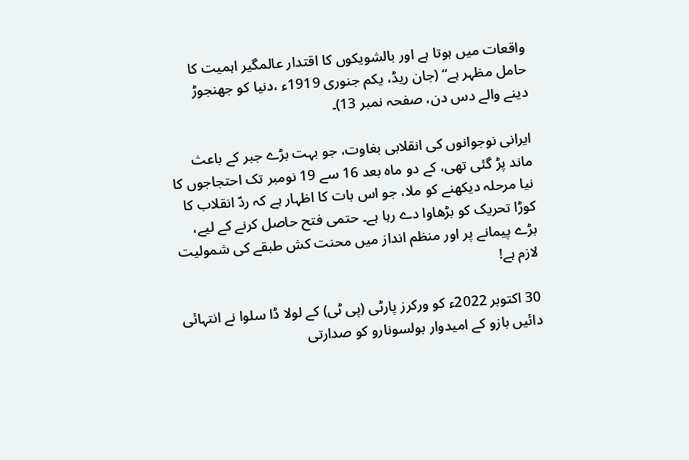واقعات میں ہوتا ہے اور بالشویکوں کا اقتدار عالمگیر اہمیت کا حامل مظہر ہے“ (جان ریڈ، یکم جنوری 1919ء ،دنیا کو جھنجوڑ دینے والے دس دن، صفحہ نمبر 13)۔

ایرانی نوجوانوں کی انقلابی بغاوت، جو بہت بڑے جبر کے باعث ماند پڑ گئی تھی، کے دو ماہ بعد 16 سے 19 نومبر تک احتجاجوں کا نیا مرحلہ دیکھنے کو ملا، جو اس بات کا اظہار ہے کہ ردّ انقلاب کا کوڑا تحریک کو بڑھاوا دے رہا ہے۔ حتمی فتح حاصل کرنے کے لیے، بڑے پیمانے پر اور منظم انداز میں محنت کش طبقے کی شمولیت لازم ہے!

30 اکتوبر 2022ء کو ورکرز پارٹی (پی ٹی) کے لولا ڈا سلوا نے انتہائی دائیں بازو کے امیدوار بولسونارو کو صدارتی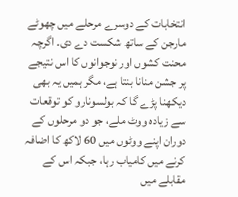انتخابات کے دوسرے مرحلے میں چھوٹے مارجن کے ساتھ شکست دے دی۔ اگرچہ محنت کشوں اور نوجوانوں کا اس نتیجے پر جشن منانا بنتا ہے، مگر ہمیں یہ بھی دیکھنا پڑے گا کہ بولسونارو کو توقعات سے زیادہ ووٹ ملے، جو دو مرحلوں کے دوران اپنے ووٹوں میں 60 لاکھ کا اضافہ کرنے میں کامیاب رہا، جبکہ اس کے مقابلے میں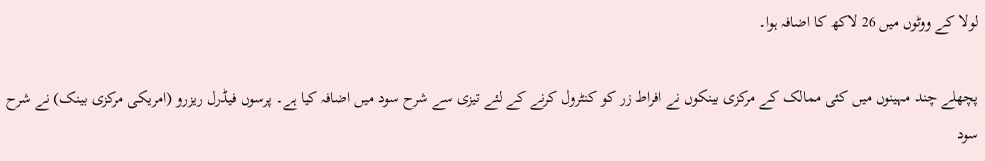لولا کے ووٹوں میں 26 لاکھ کا اضافہ ہوا۔

پچھلے چند مہینوں میں کئی ممالک کے مرکزی بینکوں نے افراط زر کو کنٹرول کرنے کے لئے تیزی سے شرح سود میں اضافہ کیا ہے۔ پرسوں فیڈرل ریزرو (امریکی مرکزی بینک) نے شرح سود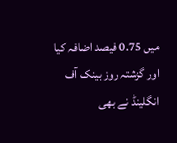میں 0.75 فیصد اضافہ کیا اور گزشتہ روز بینک آف انگلینڈ نے بھی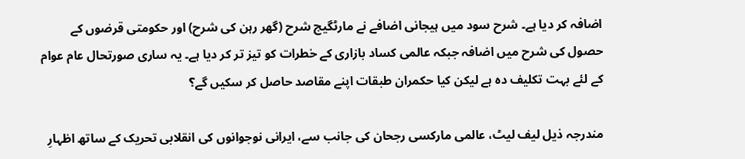اضافہ کر دیا ہے۔ شرح سود میں ہیجانی اضافے نے مارٹگیج شرح (گھر رہن کی شرح) اور حکومتی قرضوں کے حصول کی شرح میں اضافہ جبکہ عالمی کساد بازاری کے خطرات کو تیز تر کر دیا ہے۔ یہ ساری صورتحال عام عوام کے لئے بہت تکلیف دہ ہے لیکن کیا حکمران طبقات اپنے مقاصد حاصل کر سکیں گے؟

مندرجہ ذیل لیف لیٹ، عالمی مارکسی رجحان کی جانب سے، ایرانی نوجوانوں کی انقلابی تحریک کے ساتھ اظہارِ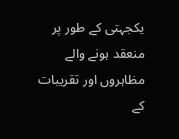یکجہتی کے طور پر منعقد ہونے والے مظاہروں اور تقریبات کے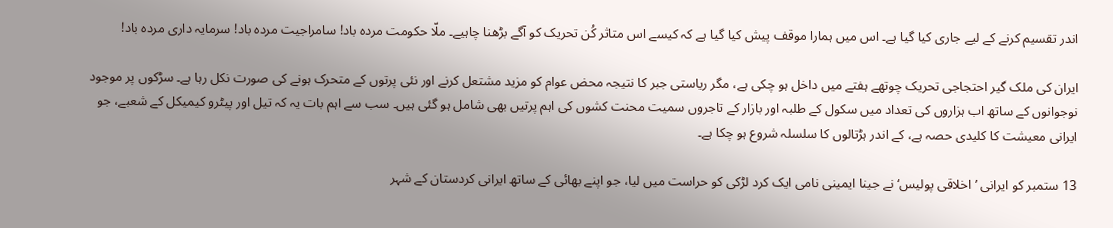اندر تقسیم کرنے کے لیے جاری کیا گیا ہے۔ اس میں ہمارا موقف پیش کیا گیا ہے کہ کیسے اس متاثر کُن تحریک کو آگے بڑھنا چاہیے۔ ملّا حکومت مردہ باد! سامراجیت مردہ باد! سرمایہ داری مردہ باد!

ایران کی ملک گیر احتجاجی تحریک چوتھے ہفتے میں داخل ہو چکی ہے، مگر ریاستی جبر کا نتیجہ محض عوام کو مزید مشتعل کرنے اور نئی پرتوں کے متحرک ہونے کی صورت نکل رہا ہے۔ سڑکوں پر موجود نوجوانوں کے ساتھ اب ہزاروں کی تعداد میں سکول کے طلبہ اور بازار کے تاجروں سمیت محنت کشوں کی اہم پرتیں بھی شامل ہو گئی ہیں۔ سب سے اہم بات یہ کہ تیل اور پیٹرو کیمیکل کے شعبے، جو ایرانی معیشت کا کلیدی حصہ ہے، کے اندر ہڑتالوں کا سلسلہ شروع ہو چکا ہے۔

13 ستمبر کو ایرانی ’اخلاقی پولیس‘ نے جینا ایمینی نامی ایک کرد لڑکی کو حراست میں لیا، جو اپنے بھائی کے ساتھ ایرانی کردستان کے شہر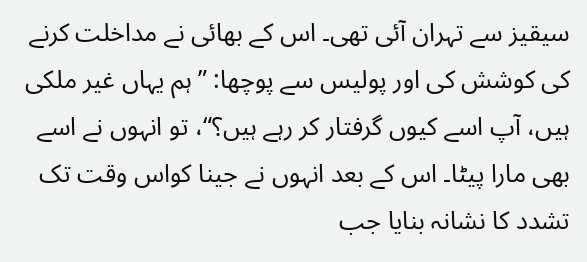سیقیز سے تہران آئی تھی۔ اس کے بھائی نے مداخلت کرنے کی کوشش کی اور پولیس سے پوچھا: ”ہم یہاں غیر ملکی ہیں، آپ اسے کیوں گرفتار کر رہے ہیں؟“، تو انہوں نے اسے بھی مارا پیٹا۔ اس کے بعد انہوں نے جینا کواس وقت تک تشدد کا نشانہ بنایا جب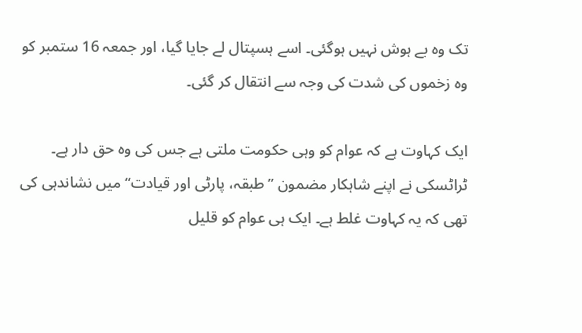تک وہ بے ہوش نہیں ہوگئی۔ اسے ہسپتال لے جایا گیا، اور جمعہ 16 ستمبر کو وہ زخموں کی شدت کی وجہ سے انتقال کر گئی۔

ایک کہاوت ہے کہ عوام کو وہی حکومت ملتی ہے جس کی وہ حق دار ہے۔ ٹراٹسکی نے اپنے شاہکار مضمون ”طبقہ، پارٹی اور قیادت“ میں نشاندہی کی تھی کہ یہ کہاوت غلط ہے۔ ایک ہی عوام کو قلیل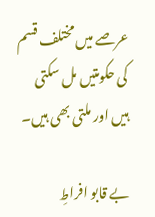عرصے میں مختلف قسم کی حکومتیں مل سکتی ہیں اور ملتی بھی ہیں۔

بے قابو افراطِ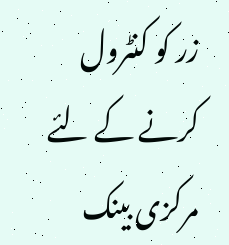زر کو کنٹرول کرنے کے لئے مرکزی بینک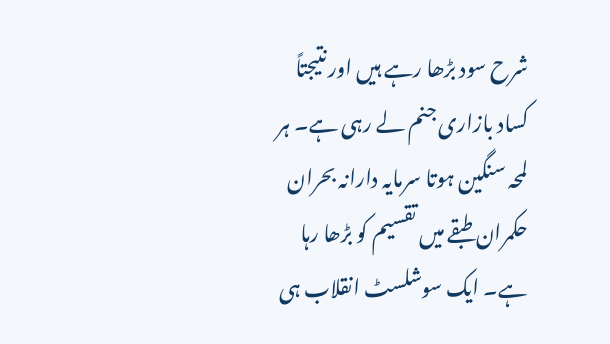شرح سود بڑھا رہے ہیں اور نتیجتاً کساد بازاری جنم لے رہی ہے۔ ہر لمحہ سنگین ہوتا سرمایہ دارانہ بحران حکمران طبقے میں تقسیم کو بڑھا رہا ہے۔ ایک سوشلسٹ انقلاب ہی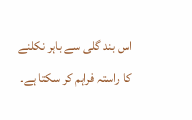اس بند گلی سے باہر نکلنے کا راستہ فراہم کر سکتا ہے۔